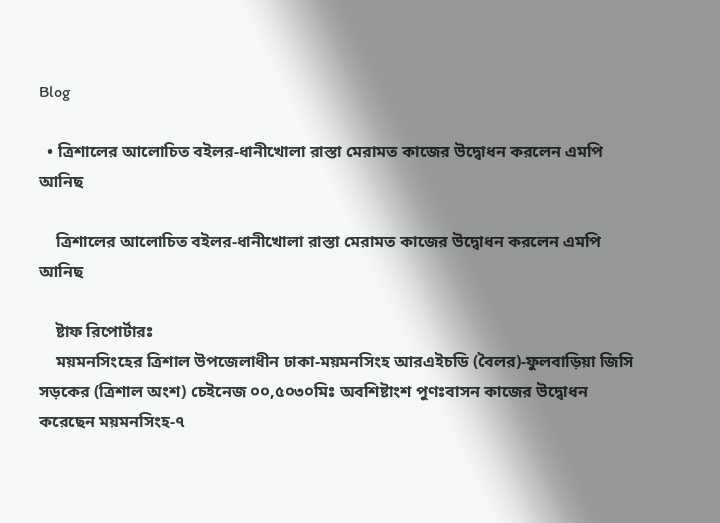Blog

  • ত্রিশালের আলোচিত বইলর-ধানীখোলা রাস্তা মেরামত কাজের উদ্বোধন করলেন এমপি আনিছ

    ত্রিশালের আলোচিত বইলর-ধানীখোলা রাস্তা মেরামত কাজের উদ্বোধন করলেন এমপি আনিছ

    ষ্টাফ রিপোর্টারঃ
    ময়মনসিংহের ত্রিশাল উপজেলাধীন ঢাকা-ময়মনসিংহ আরএইচডি (বৈলর)-ফুলবাড়িয়া জিসি সড়কের (ত্রিশাল অংশ) চেইনেজ ০০,৫০৩০মিঃ অবশিষ্টাংশ পুণঃবাসন কাজের উদ্বোধন করেছেন ময়মনসিংহ-৭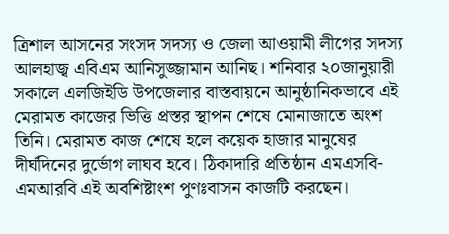ত্রিশাল আসনের সংসদ সদস্য ও জেলা আওয়ামী লীগের সদস্য আলহাজ্ব এবিএম আনিসুজ্জামান আনিছ। শনিবার ২০জানুয়ারী সকালে এলজিইডি উপজেলার বাস্তবায়নে আনুষ্ঠানিকভাবে এই মেরামত কাজের ভিত্তি প্রস্তর স্থাপন শেষে মোনাজাতে অংশ তিনি। মেরামত কাজ শেষে হলে কয়েক হাজার মানুষের দীর্ঘদিনের দুর্ভোগ লাঘব হবে। ঠিকাদারি প্রতিষ্ঠান এমএসবি-এমআরবি এই অবশিষ্টাংশ পুণঃবাসন কাজটি করছেন।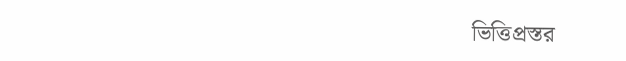ভিত্তিপ্রস্তর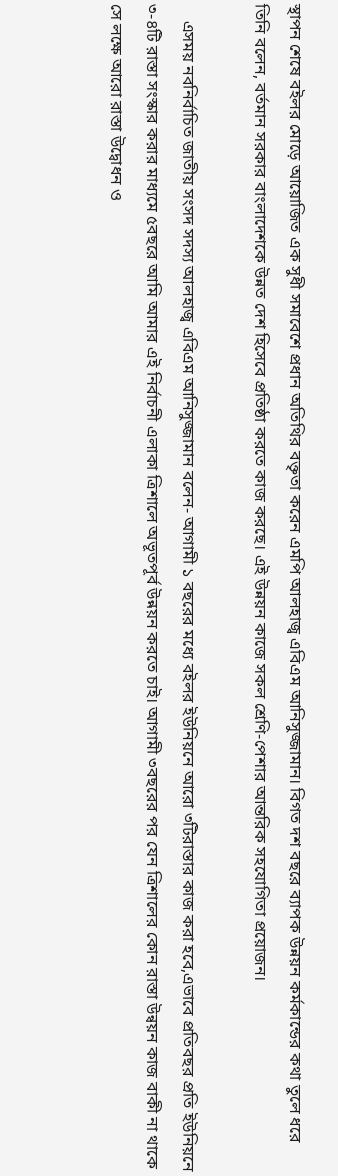স্থাপন শেষে বইলর মোড়ে আয়োজিত এক সুধী সমাবেশে প্রধান অতিথির বক্তৃতা করেন এমপি আলহাজ্ব এবিএম আনিসুজ্জামান। বিগত দশ বছরে ব্যাপক উন্নয়ন কর্মকান্ডের কথা তুলে ধরে তিনি বলেন, বর্তমান সরকার বাংলাদেশকে উন্নত দেশ হিসেবে প্রতিষ্ঠা করতে কাজ করছে। এই উন্নয়ন কাজে সকল শ্রেণি-পেশার আন্তরিক সহযোগিতা প্রয়োজন।

    এসময় নবনির্বাচিত জাতীয় সংসদ সদস্য আলহাজ্ব এবিএম আনিসুজ্জামান বলেন- আগামী ১ বছরের মধ্যে বইলর ইউনিয়নে আরো ৩টিরাস্তার কাজ করা হবে,এভাবে প্রতিবছর প্রতি ইউনিয়নে ৩-৪টি রাস্তা সংস্কার করার মাধ্যমে ৫বছরে আমি আমার এই নির্বাচনী এলাকা ত্রিশালে অভূতপূর্ব উন্নয়ন করতে চাই। আগামী ৩বছরের পর যেন ত্রিশালের কোন রাস্তা উন্বয়ন কাজ বাকী না থাকে সে লক্ষে আরো রাস্তা উদ্বোধন ও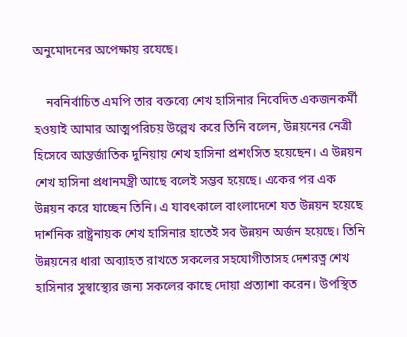অনুমোদনের অপেক্ষায় রযেছে।

    নবনির্বাচিত এমপি তার বক্তব্যে শেখ হাসিনার নিবেদিত একজনকর্মী হওয়াই আমার আত্মপরিচয় উল্লেখ করে তিনি বলেন, উন্নয়নের নেত্রী হিসেবে আন্তর্জাতিক দুনিয়ায় শেখ হাসিনা প্রশংসিত হয়েছেন। এ উন্নয়ন শেখ হাসিনা প্রধানমন্ত্রী আছে বলেই সম্ভব হয়েছে। একের পর এক উন্নয়ন করে যাচ্ছেন তিনি। এ যাবৎকালে বাংলাদেশে যত উন্নয়ন হয়েছে দার্শনিক রাষ্ট্রনায়ক শেখ হাসিনার হাতেই সব উন্নয়ন অর্জন হয়েছে। তিনি উন্নয়নের ধারা অব্যাহত রাখতে সকলের সহযোগীতাসহ দেশরত্ন শেখ হাসিনার সুস্বাস্থ্যের জন্য সকলের কাছে দোয়া প্রত্যাশা করেন। উপস্থিত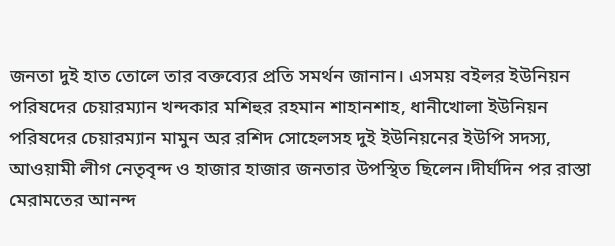জনতা দুই হাত তোলে তার বক্তব্যের প্রতি সমর্থন জানান। এসময় বইলর ইউনিয়ন পরিষদের চেয়ারম্যান খন্দকার মশিহুর রহমান শাহানশাহ, ধানীখোলা ইউনিয়ন পরিষদের চেয়ারম্যান মামুন অর রশিদ সোহেলসহ দুই ইউনিয়নের ইউপি সদস্য, আওয়ামী লীগ নেতৃবৃন্দ ও হাজার হাজার জনতার উপস্থিত ছিলেন।দীর্ঘদিন পর রাস্তা মেরামতের আনন্দ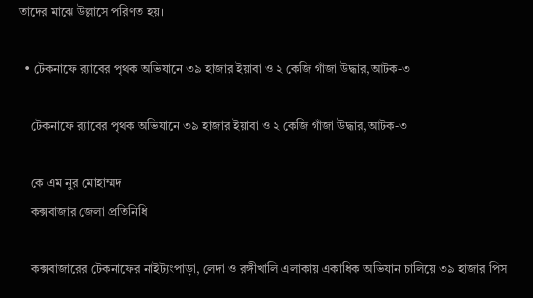তাদের মাঝে উল্লাসে পরিণত হয়।

  • টেকনাফে র‌্যাবের পৃথক অভিযানে ৩৯ হাজার ইয়াবা ও ২ কেজি গাঁজা উদ্ধার,আটক-৩

    টেকনাফে র‌্যাবের পৃথক অভিযানে ৩৯ হাজার ইয়াবা ও ২ কেজি গাঁজা উদ্ধার,আটক-৩

    কে এম নুর মোহাম্মদ
    কক্সবাজার জেলা প্রতিনিধি

    কক্সবাজারের টেকনাফের নাইট্যংপাড়া, লেদা ও রঙ্গীখালি এলাকায় একাধিক অভিযান চালিয়ে ৩৯ হাজার পিস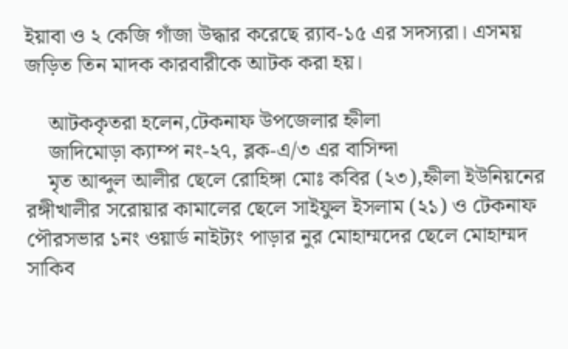ইয়াবা ও ২ কেজি গাঁজা উদ্ধার করেছে র‌্যাব-১৫ এর সদস্যরা। এসময় জড়িত তিন মাদক কারবারীকে আটক করা হয়।

    আটককৃতরা হলেন,টেকনাফ উপজেলার হ্নীলা
    জাদিমোড়া ক্যাম্প নং-২৭, ব্লক-এ/৩ এর বাসিন্দা
    মৃত আব্দুল আলীর ছেলে রোহিঙ্গা মোঃ কবির (২৩),হ্নীলা ইউনিয়নের রঙ্গীখালীর সরোয়ার কামালের ছেলে সাইফুল ইসলাম (২১) ও টেকনাফ পৌরসভার ১নং ওয়ার্ড নাইট্যং পাড়ার নুর মোহাম্মদের ছেলে মোহাম্মদ সাকিব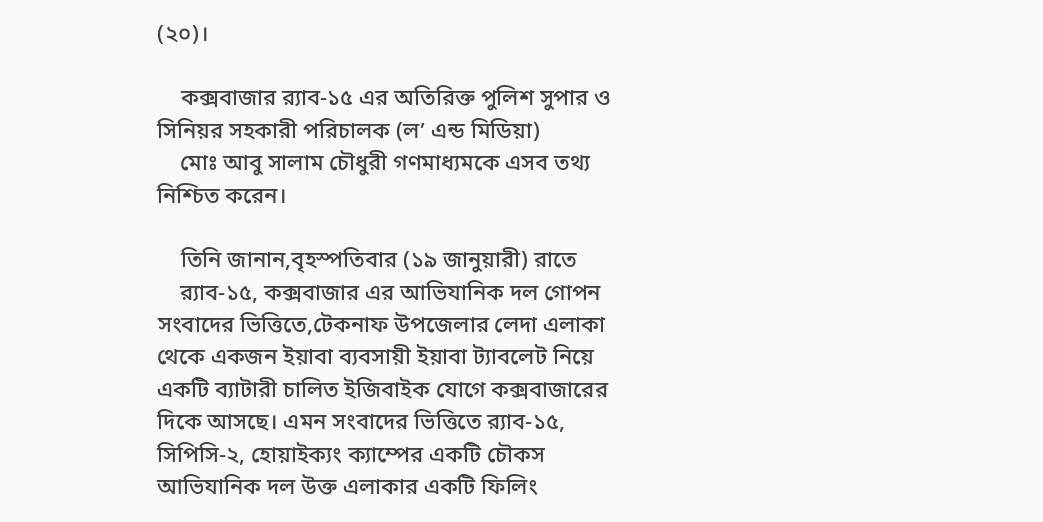(২০)।

    কক্সবাজার র‌্যাব-১৫ এর অতিরিক্ত পুলিশ সুপার ও সিনিয়র সহকারী পরিচালক (ল’ এন্ড মিডিয়া)
    মোঃ আবু সালাম চৌধুরী গণমাধ্যমকে এসব তথ্য নিশ্চিত করেন।

    তিনি জানান,বৃহস্পতিবার (১৯ জানুয়ারী) রাতে
    র‌্যাব-১৫, কক্সবাজার এর আভিযানিক দল গোপন সংবাদের ভিত্তিতে,টেকনাফ উপজেলার লেদা এলাকা থেকে একজন ইয়াবা ব্যবসায়ী ইয়াবা ট্যাবলেট নিয়ে একটি ব্যাটারী চালিত ইজিবাইক যোগে কক্সবাজারের দিকে আসছে। এমন সংবাদের ভিত্তিতে র‌্যাব-১৫, সিপিসি-২, হোয়াইক্যং ক্যাম্পের একটি চৌকস আভিযানিক দল উক্ত এলাকার একটি ফিলিং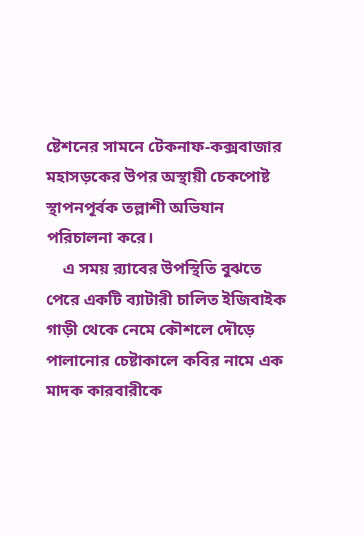ষ্টেশনের সামনে টেকনাফ-কক্সবাজার মহাসড়কের উপর অস্থায়ী চেকপোষ্ট স্থাপনপূর্বক তল্লাশী অভিযান পরিচালনা করে।
    এ সময় র‌্যাবের উপস্থিতি বুঝতে পেরে একটি ব্যাটারী চালিত ইজিবাইক গাড়ী থেকে নেমে কৌশলে দৌড়ে পালানোর চেষ্টাকালে কবির নামে এক মাদক কারবারীকে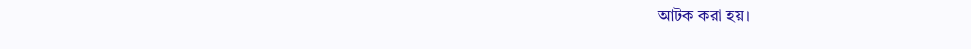আটক করা হয়।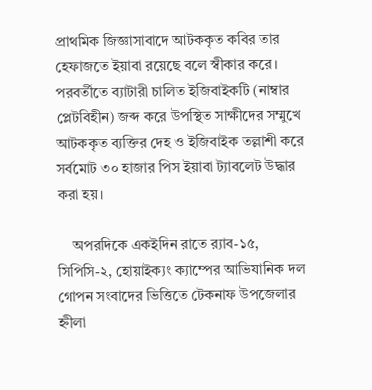প্রাথমিক জিজ্ঞাসাবাদে আটককৃত কবির তার হেফাজতে ইয়াবা রয়েছে বলে স্বীকার করে। পরবর্তীতে ব্যাটারী চালিত ইজিবাইকটি (নাম্বার প্লেটবিহীন) জব্দ করে উপস্থিত সাক্ষীদের সম্মুখে আটককৃত ব্যক্তির দেহ ও ইজিবাইক তল্লাশী করে সর্বমোট ৩০ হাজার পিস ইয়াবা ট্যাবলেট উদ্ধার করা হয়।

    অপরদিকে একইদিন রাতে র‌্যাব-১৫, সিপিসি-২, হোয়াইক্যং ক্যাম্পের আভিযানিক দল গোপন সংবাদের ভিত্তিতে টেকনাফ উপজেলার হ্নীলা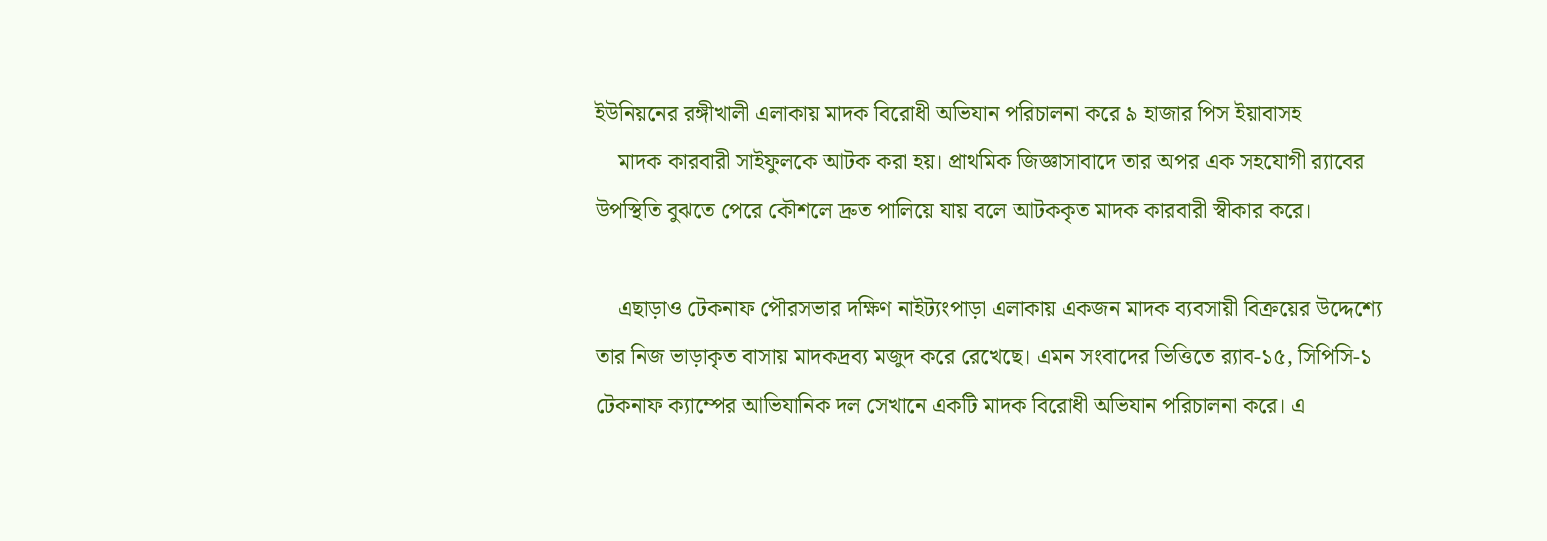ইউনিয়নের রঙ্গীখালী এলাকায় মাদক বিরোধী অভিযান পরিচালনা করে ৯ হাজার পিস ইয়াবাসহ
    মাদক কারবারী সাইফুলকে আটক করা হয়। প্রাথমিক জিজ্ঞাসাবাদে তার অপর এক সহযোগী র‌্যাবের উপস্থিতি বুঝতে পেরে কৌশলে দ্রুত পালিয়ে যায় বলে আটককৃত মাদক কারবারী স্বীকার করে।

    এছাড়াও টেকনাফ পৌরসভার দক্ষিণ নাইট্যংপাড়া এলাকায় একজন মাদক ব্যবসায়ী বিক্রয়ের উদ্দেশ্যে তার নিজ ভাড়াকৃত বাসায় মাদকদ্রব্য মজুদ করে রেখেছে। এমন সংবাদের ভিত্তিতে র‌্যাব-১৫, সিপিসি-১ টেকনাফ ক্যাম্পের আভিযানিক দল সেখানে একটি মাদক বিরোধী অভিযান পরিচালনা করে। এ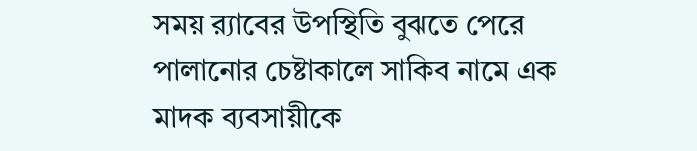সময় র‌্যাবের উপস্থিতি বুঝতে পেরে পালানোর চেষ্টাকালে সাকিব নামে এক মাদক ব্যবসায়ীকে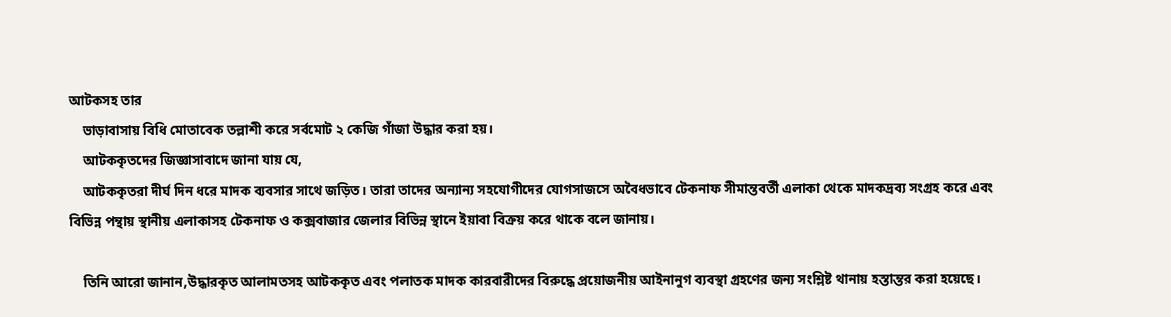আটকসহ তার
    ভাড়াবাসায় বিধি মোতাবেক তল্লাশী করে সর্বমোট ২ কেজি গাঁজা উদ্ধার করা হয়।
    আটককৃতদের জিজ্ঞাসাবাদে জানা যায় যে,
    আটককৃতরা দীর্ঘ দিন ধরে মাদক ব্যবসার সাথে জড়িত। তারা তাদের অন্যান্য সহযোগীদের যোগসাজসে অবৈধভাবে টেকনাফ সীমান্তবর্তী এলাকা থেকে মাদকদ্রব্য সংগ্রহ করে এবং বিভিন্ন পন্থায় স্থানীয় এলাকাসহ টেকনাফ ও কক্সবাজার জেলার বিভিন্ন স্থানে ইয়াবা বিক্রয় করে থাকে বলে জানায়।

    তিনি আরো জানান,উদ্ধারকৃত আলামতসহ আটককৃত এবং পলাতক মাদক কারবারীদের বিরুদ্ধে প্রয়োজনীয় আইনানুগ ব্যবস্থা গ্রহণের জন্য সংশ্লিষ্ট থানায় হস্তান্তর করা হয়েছে।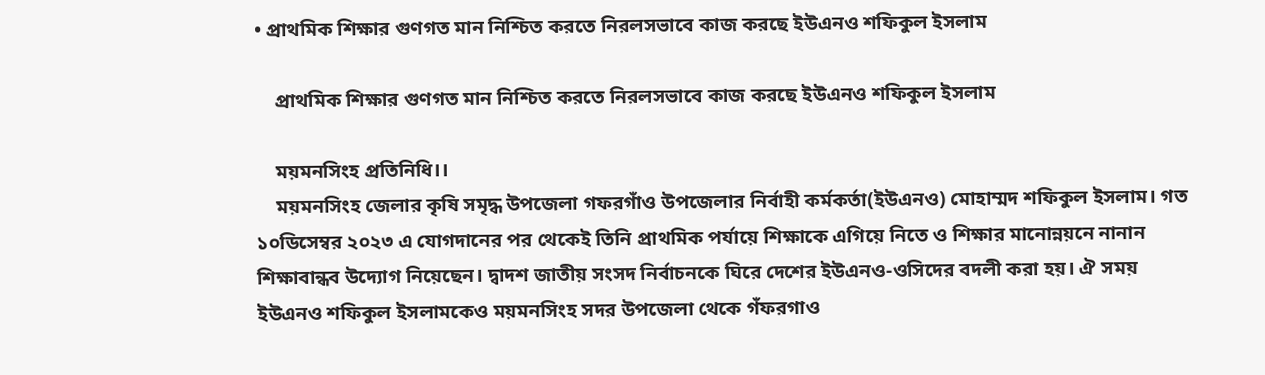• প্রাথমিক শিক্ষার গুণগত মান নিশ্চিত করতে নিরলসভাবে কাজ করছে ইউএনও শফিকুল ইসলাম

    প্রাথমিক শিক্ষার গুণগত মান নিশ্চিত করতে নিরলসভাবে কাজ করছে ইউএনও শফিকুল ইসলাম

    ময়মনসিংহ প্রতিনিধি।।
    ময়মনসিংহ জেলার কৃষি সমৃদ্ধ উপজেলা গফরগাঁও উপজেলার নির্বাহী কর্মকর্তা(ইউএনও) মোহাম্মদ শফিকুল ইসলাম। গত ১০ডিসেম্বর ২০২৩ এ যোগদানের পর থেকেই তিনি প্রাথমিক পর্যায়ে শিক্ষাকে এগিয়ে নিতে ও শিক্ষার মানোন্নয়নে নানান শিক্ষাবান্ধব উদ্যোগ নিয়েছেন। দ্বাদশ জাতীয় সংসদ নির্বাচনকে ঘিরে দেশের ইউএনও-ওসিদের বদলী করা হয়। ঐ সময় ইউএনও শফিকুল ইসলামকেও ময়মনসিংহ সদর উপজেলা থেকে গঁফরগাও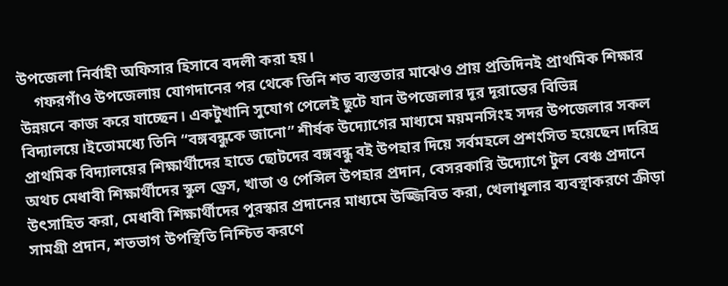উপজেলা নির্বাহী অফিসার হিসাবে বদলী করা হয়।
    গফরগাঁও উপজেলায় যোগদানের পর থেকে তিনি শত ব্যস্ততার মাঝেও প্রায় প্রতিদিনই প্রাথমিক শিক্ষার উন্নয়নে কাজ করে যাচ্ছেন। একটুখানি সুযোগ পেলেই ছুটে যান উপজেলার দূর দূরান্তের বিভিন্ন বিদ্যালয়ে।ইতোমধ্যে তিনি “বঙ্গবন্ধুকে জানো” শীর্ষক উদ্যোগের মাধ্যমে ময়মনসিংহ সদর উপজেলার সকল প্রাথমিক বিদ্যালয়ের শিক্ষার্থীদের হাতে ছোটদের বঙ্গবন্ধু বই উপহার দিয়ে সর্বমহলে প্রশংসিত হয়েছেন।দরিদ্র অথচ মেধাবী শিক্ষার্থীদের স্কুল ড্রেস, খাতা ও পেন্সিল উপহার প্রদান, বেসরকারি উদ্যোগে টুল বেঞ্চ প্রদানে উৎসাহিত করা, মেধাবী শিক্ষার্থীদের পুরস্কার প্রদানের মাধ্যমে উজ্জিবিত করা, খেলাধূলার ব্যবস্থাকরণে ক্রীড়া সামগ্রী প্রদান, শতভাগ উপস্থিতি নিশ্চিত করণে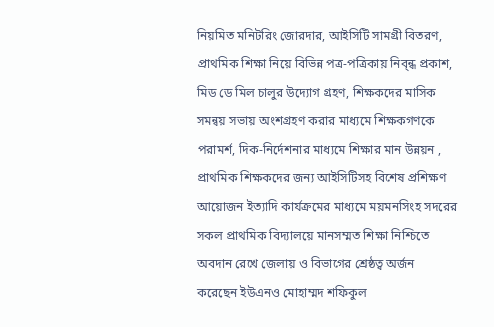নিয়মিত মনিটরিং জোরদার, আইসিটি সামগ্রী বিতরণ, প্রাথমিক শিক্ষা নিয়ে বিভিন্ন পত্র-পত্রিকায় নিব্ন্ধ প্রকাশ, মিড ডে মিল চালুর উদ্যোগ গ্রহণ, শিক্ষকদের মাসিক সমন্বয় সভায় অংশগ্রহণ করার মাধ্যমে শিক্ষকগণকে পরামর্শ, দিক-নির্দেশনার মাধ্যমে শিক্ষার মান উন্নয়ন , প্রাথমিক শিক্ষকদের জন্য আইসিটিসহ বিশেষ প্রশিক্ষণ আয়োজন ইত্যাদি কার্যক্রমের মাধ্যমে ময়মনসিংহ সদরের সকল প্রাথমিক বিদ্যালয়ে মানসম্মত শিক্ষা নিশ্চিতে অবদান রেখে জেলায় ও বিভাগের শ্রেষ্ঠত্ব অর্জন করেছেন ইউএনও মোহাম্মদ শফিকুল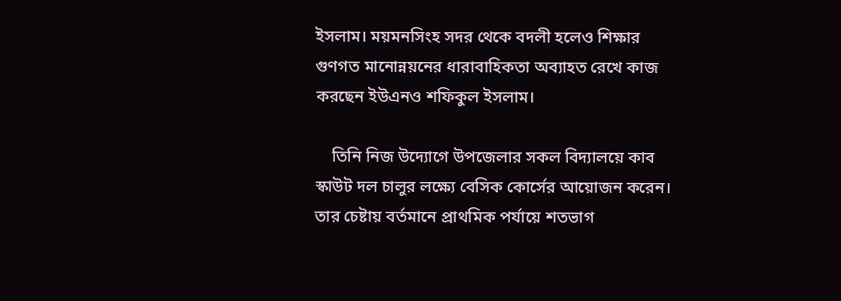ইসলাম। ময়মনসিংহ সদর থেকে বদলী হলেও শিক্ষার গুণগত মানোন্নয়নের ধারাবাহিকতা অব্যাহত রেখে কাজ করছেন ইউএনও শফিকুল ইসলাম।

    তিনি নিজ উদ্যোগে উপজেলার সকল বিদ্যালয়ে কাব স্কাউট দল চালুর লক্ষ্যে বেসিক কোর্সের আয়োজন করেন। তার চেষ্টায় বর্তমানে প্রাথমিক পর্যায়ে শতভাগ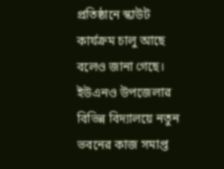প্রতিষ্ঠানে স্কাউট কার্যক্রম চালু আছে বলেও জানা গেছে। ইউএনও উপজেলার বিভিন্ন বিদ্যালয়ে নতুন ভবনের কাজ সমাপ্ত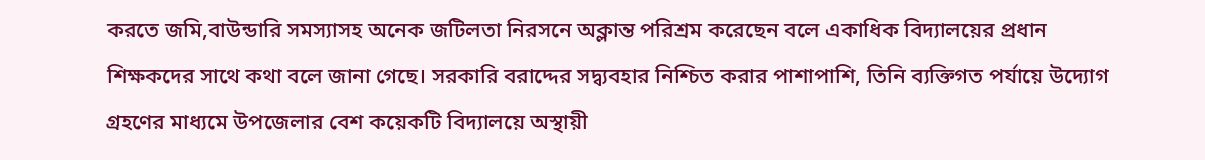করতে জমি,বাউন্ডারি সমস্যাসহ অনেক জটিলতা নিরসনে অক্লান্ত পরিশ্রম করেছেন বলে একাধিক বিদ্যালয়ের প্রধান শিক্ষকদের সাথে কথা বলে জানা গেছে। সরকারি বরাদ্দের সদ্ব্যবহার নিশ্চিত করার পাশাপাশি, তিনি ব্যক্তিগত পর্যায়ে উদ্যোগ গ্রহণের মাধ্যমে উপজেলার বেশ কয়েকটি বিদ্যালয়ে অস্থায়ী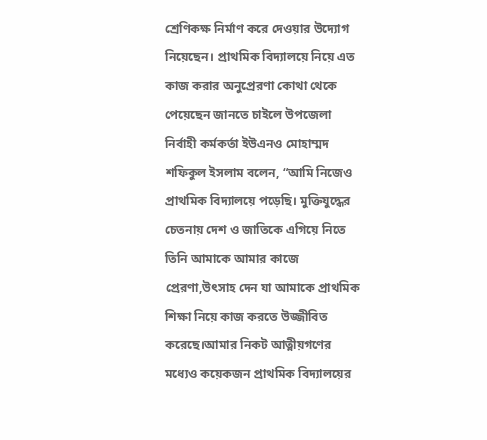শ্রেণিকক্ষ নির্মাণ করে দেওয়ার উদ্যোগ নিয়েছেন। প্রাথমিক বিদ্যালয়ে নিয়ে এত কাজ করার অনুপ্রেরণা কোথা থেকে পেয়েছেন জানতে চাইলে উপজেলা নির্বাহী কর্মকর্তা ইউএনও মোহাম্মদ শফিকুল ইসলাম বলেন, “আমি নিজেও প্রাথমিক বিদ্যালয়ে পড়েছি। মুক্তিযুদ্ধের চেতনায় দেশ ও জাতিকে এগিয়ে নিতে তিনি আমাকে আমার কাজে প্রেরণা,উৎসাহ দেন যা আমাকে প্রাথমিক শিক্ষা নিয়ে কাজ করতে উজ্জীবিত করেছে।আমার নিকট আত্নীয়গণের মধ্যেও কয়েকজন প্রাথমিক বিদ্যালয়ের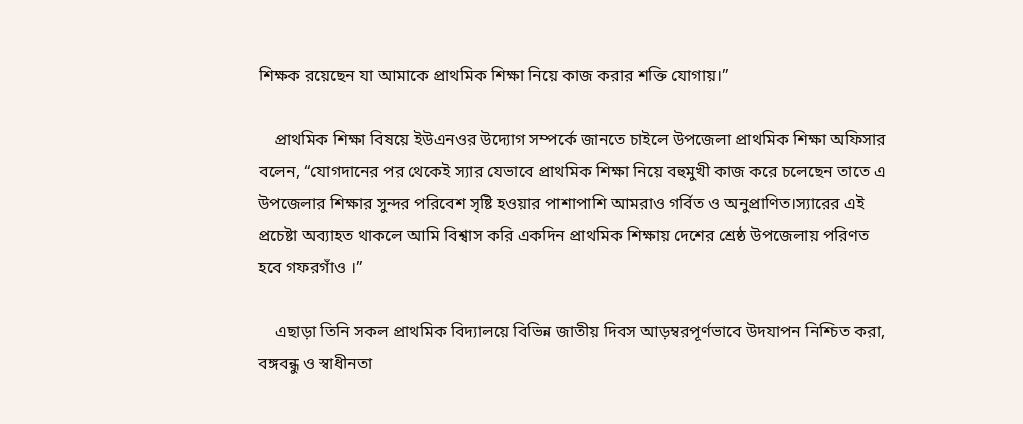শিক্ষক রয়েছেন যা আমাকে প্রাথমিক শিক্ষা নিয়ে কাজ করার শক্তি যোগায়।”

    প্রাথমিক শিক্ষা বিষয়ে ইউএনওর উদ্যোগ সম্পর্কে জানতে চাইলে উপজেলা প্রাথমিক শিক্ষা অফিসার বলেন, “যোগদানের পর থেকেই স্যার যেভাবে প্রাথমিক শিক্ষা নিয়ে বহুমুখী কাজ করে চলেছেন তাতে এ উপজেলার শিক্ষার সুন্দর পরিবেশ সৃষ্টি হওয়ার পাশাপাশি আমরাও গর্বিত ও অনুপ্রাণিত।স্যারের এই প্রচেষ্টা অব্যাহত থাকলে আমি বিশ্বাস করি একদিন প্রাথমিক শিক্ষায় দেশের শ্রেষ্ঠ উপজেলায় পরিণত হবে গফরগাঁও ।”

    এছাড়া তিনি সকল প্রাথমিক বিদ্যালয়ে বিভিন্ন জাতীয় দিবস আড়ম্বরপূর্ণভাবে উদযাপন নিশ্চিত করা, বঙ্গবন্ধু ও স্বাধীনতা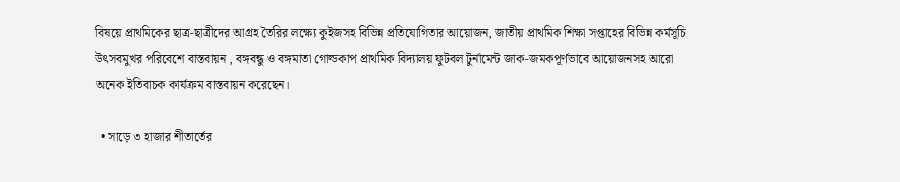বিষয়ে প্রাথমিকের ছাত্র-ছাত্রীদের আগ্রহ তৈরির লক্ষ্যে কুইজসহ বিভিন্ন প্রতিযোগিতার আয়োজন, জাতীয় প্রাথমিক শিক্ষা সপ্তাহের বিভিন্ন কর্মসূচি উৎসবমুখর পরিবেশে বাস্তবায়ন , বঙ্গবন্ধু ও বঙ্গমাতা গোল্ডকাপ প্রাথমিক বিদ্যালয় ফুটবল টুর্নামেন্ট জাক-জমকপূর্ণভাবে আয়োজনসহ আরো অনেক ইতিবাচক কার্যক্রম বাস্তবায়ন করেছেন।

  • সাড়ে ৩ হাজার শীতার্তের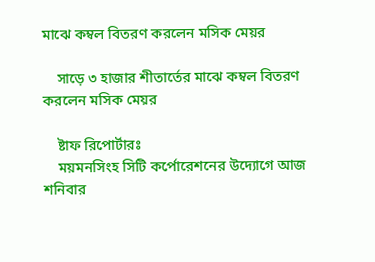মাঝে কম্বল বিতরণ করলেন মসিক মেয়র

    সাড়ে ৩ হাজার শীতার্তের মাঝে কম্বল বিতরণ করলেন মসিক মেয়র

    ষ্টাফ রিপোর্টারঃ
    ময়মনসিংহ সিটি কর্পোরেশনের উদ্যোগে আজ শনিবার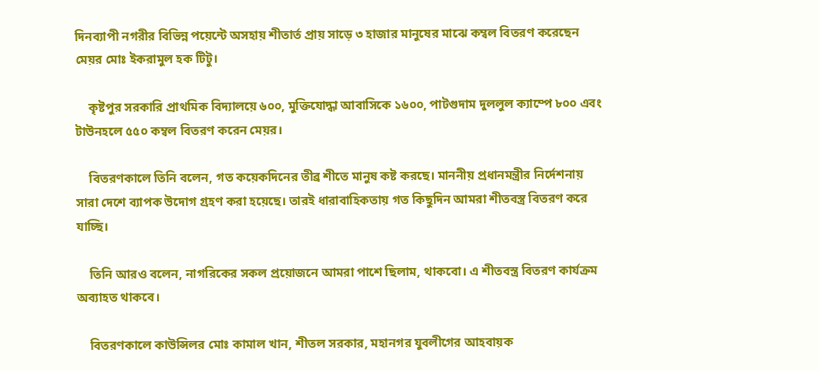দিনব্যাপী নগরীর বিভিন্ন পয়েন্টে অসহায় শীতার্ত প্রায় সাড়ে ৩ হাজার মানুষের মাঝে কম্বল বিতরণ করেছেন মেয়র মোঃ ইকরামুল হক টিটু।

    কৃষ্টপুর সরকারি প্রাথমিক বিদ্যালয়ে ৬০০, মুক্তিযোদ্ধা আবাসিকে ১৬০০, পাটগুদাম দুললুল ক্যাম্পে ৮০০ এবং টাউনহলে ৫৫০ কম্বল বিতরণ করেন মেয়র।

    বিতরণকালে তিনি বলেন, গত কয়েকদিনের তীব্র শীতে মানুষ কষ্ট করছে। মাননীয় প্রধানমন্ত্রীর নির্দেশনায় সারা দেশে ব্যাপক উদোগ গ্রহণ করা হয়েছে। তারই ধারাবাহিকতায় গত কিছুদিন আমরা শীতবস্ত্র বিতরণ করে যাচ্ছি।

    তিনি আরও বলেন, নাগরিকের সকল প্রয়োজনে আমরা পাশে ছিলাম, থাকবো। এ শীতবস্ত্র বিতরণ কার্যক্রম অব্যাহত থাকবে।

    বিতরণকালে কাউন্সিলর মোঃ কামাল খান, শীতল সরকার, মহানগর যুবলীগের আহবায়ক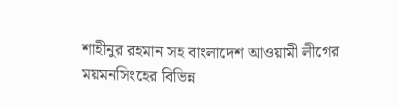শাহীনুর রহমান সহ বাংলাদেশ আওয়ামী লীগের ময়মনসিংহের বিভিন্ন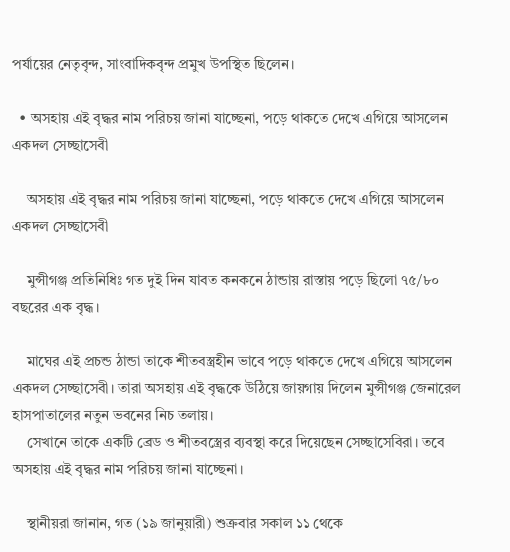পর্যায়ের নেতৃবৃন্দ, সাংবাদিকবৃন্দ প্রমুখ উপস্থিত ছিলেন।

  • অসহায় এই বৃদ্ধর নাম পরিচয় জানা যাচ্ছেনা, পড়ে থাকতে দেখে এগিয়ে আসলেন একদল সেচ্ছাসেবী

    অসহায় এই বৃদ্ধর নাম পরিচয় জানা যাচ্ছেনা, পড়ে থাকতে দেখে এগিয়ে আসলেন একদল সেচ্ছাসেবী

    মুন্সীগঞ্জ প্রতিনিধিঃ গত দুই দিন যাবত কনকনে ঠান্ডায় রাস্তায় পড়ে ছিলো ৭৫/৮০ বছরের এক বৃদ্ধ।

    মাঘের এই প্রচন্ড ঠান্ডা তাকে শীতবস্ত্রহীন ভাবে পড়ে থাকতে দেখে এগিয়ে আসলেন একদল সেচ্ছাসেবী। তারা অসহায় এই বৃদ্ধকে উঠিয়ে জায়গায় দিলেন মুন্সীগঞ্জ জেনারেল হাসপাতালের নতুন ভবনের নিচ তলায়।
    সেখানে তাকে একটি ব্রেড ও শীতবস্ত্রের ব্যবস্থা করে দিয়েছেন সেচ্ছা‌সে‌বিরা। তবে অসহায় এই বৃদ্ধর নাম পরিচয় জানা যাচ্ছেনা।

    স্থ‌ানীয়রা জানান, গত (১৯ জানুয়ারী) শুক্রবার সকাল ১১ থেকে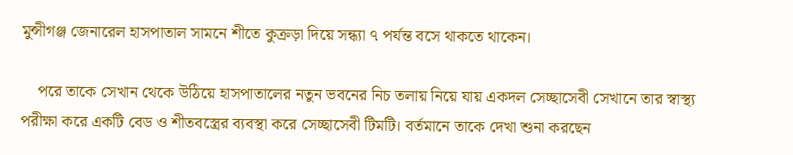মুন্সীগঞ্জ জেনারেল হাসপাতাল সামনে শীতে কুক্রড়া দিয়ে সন্ধ্যা ৭ পর্যন্ত বসে থাকতে থাকেন।

    পরে তাকে সেখান থেকে উঠিয়ে হাসপাতালের নতুন ভব‌নের নিচ তলায় নিয়ে যায় একদল সেচ্ছাসেবী সেখানে তার স্বাস্থ্য পরীক্ষা করে একটি বেড ও শীতবস্ত্রের ব্যবস্থা করে সেচ্ছাসেবী টিমটি। বর্তমানে তাকে দেখা শুনা করছেন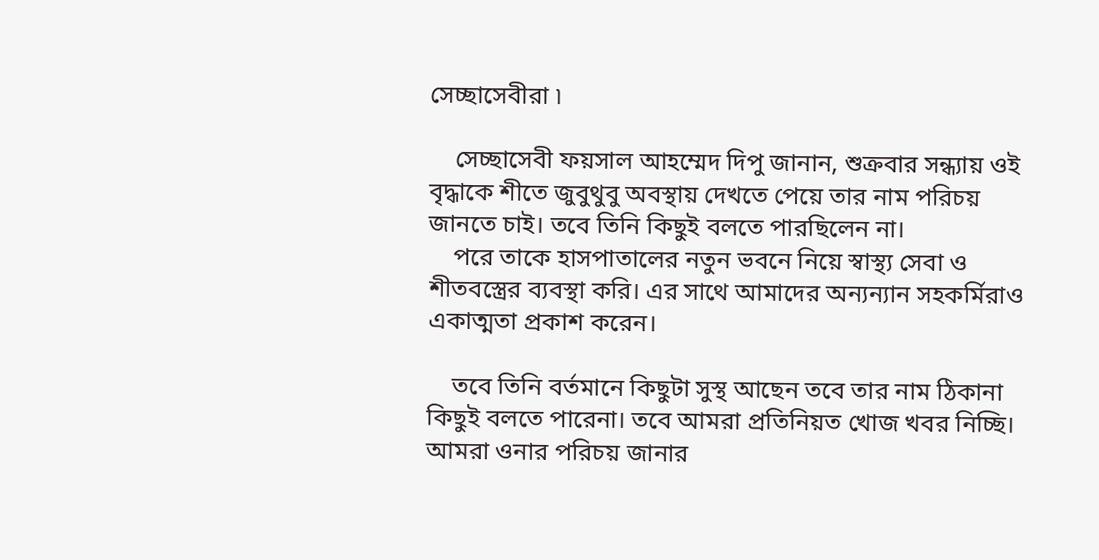সেচ্ছা‌সেবীরা ৷

    সেচ্ছাসেবী ফয়সাল আহ‌ম্মেদ দিপু জানান, শুক্রবার সন্ধ্যায় ওই বৃদ্ধাকে শীতে জুবুথুবু অবস্থায় দেখতে পেয়ে তার নাম পরিচয় জানতে চাই। তবে তিনি কিছুই বলতে পারছিলেন না।
    পরে তাকে হাসপাতালের নতুন ভবনে নিয়ে স্বাস্থ্য সেবা ও শীতবস্ত্রের ব্যবস্থা করি। এর সাথে আমাদের অন্যন্যান সহকর্মিরাও একাত্মতা প্রকাশ করেন।

    তবে তিনি বর্তমানে কিছুটা সুস্থ আছেন তবে তার নাম ঠিকানা কিছুই বলতে পারেনা। ত‌বে আমরা প্রতি‌নিয়ত খোজ খবর নিচ্ছি। আমরা ওনার পরিচয় জানার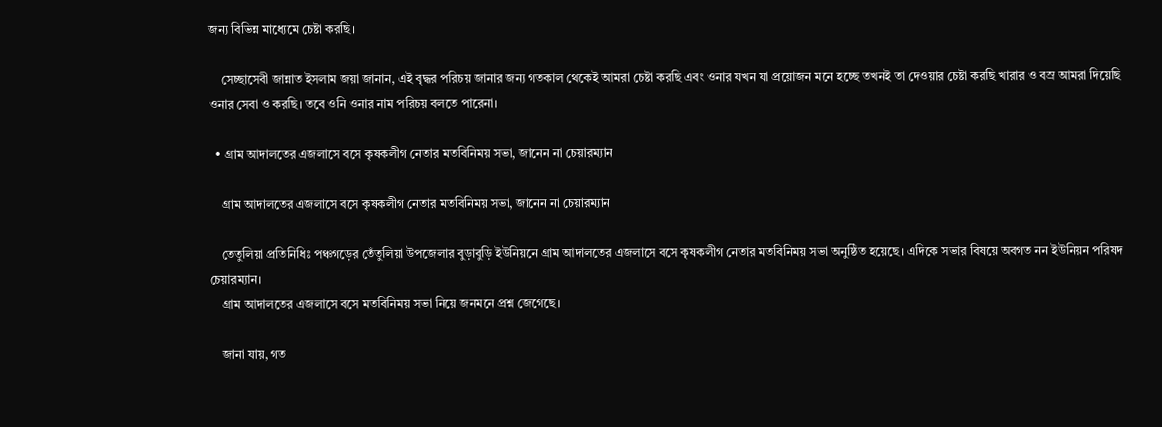জন‌্য বি‌ভিন্ন মা‌ধ্যেমে চেষ্টা করছি।

    সেচ্ছা‌সেবী জান্নাত ইসলাম জয়া জানান, এই বৃদ্ধর প‌রিচয় জানার জন‌্য গতকাল থে‌কেই আমরা‌ চেষ্টা কর‌ছি এবং ওনার যখন যা প্রয়োজন মনে হ‌চ্ছে তখনই তা দেওয়ার চেষ্টা করছি খারার ও বস্র আমরা দি‌য়ে‌ছি ওনার সেবা ও কর‌ছি। ত‌বে ও‌নি ওনার নাম প‌রিচয় বল‌তে পা‌রেনা।

  • গ্রাম আদালতের এজলাসে বসে কৃষকলীগ নেতার মতবিনিময় সভা, জানেন না চেয়ারম্যান

    গ্রাম আদালতের এজলাসে বসে কৃষকলীগ নেতার মতবিনিময় সভা, জানেন না চেয়ারম্যান

    তেতুলিয়া প্রতিনিধিঃ পঞ্চগড়ের তেঁতুলিয়া উপজেলার বুড়াবুড়ি ইউনিয়নে গ্রাম আদালতের এজলাসে বসে কৃষকলীগ নেতার মতবিনিময় সভা অনুষ্ঠিত হয়েছে। এদিকে সভার বিষয়ে অবগত নন ইউনিয়ন পরিষদ চেয়ারম্যান।
    গ্রাম আদালতের এজলাসে বসে মতবিনিময় সভা নিয়ে জনমনে প্রশ্ন জেগেছে।

    জানা যায়, গত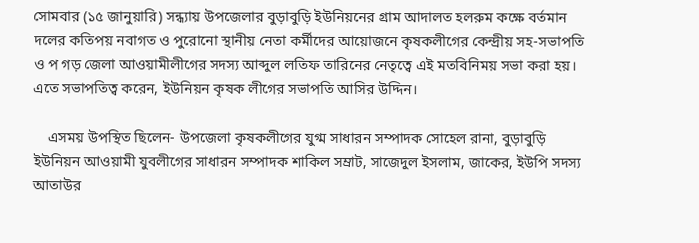সোমবার (১৫ জানুয়ারি) সন্ধ্যায় উপজেলার বুড়াবুড়ি ইউনিয়নের গ্রাম আদালত হলরুম কক্ষে বর্তমান দলের কতিপয় নবাগত ও পুরোনো স্থানীয় নেতা কর্মীদের আয়োজনে কৃষকলীগের কেন্দ্রীয় সহ-সভাপতি ও প গড় জেলা আওয়ামীলীগের সদস্য আব্দুল লতিফ তারিনের নেতৃত্বে এই মতবিনিময় সভা করা হয়। এতে সভাপতিত্ব করেন, ইউনিয়ন কৃষক লীগের সভাপতি আসির উদ্দিন।

    এসময় উপস্থিত ছিলেন- উপজেলা কৃষকলীগের যুগ্ম সাধারন সম্পাদক সোহেল রানা, বুড়াবুড়ি ইউনিয়ন আওয়ামী যুবলীগের সাধারন সম্পাদক শাকিল সম্রাট, সাজেদুল ইসলাম, জাকের, ইউপি সদস্য আতাউর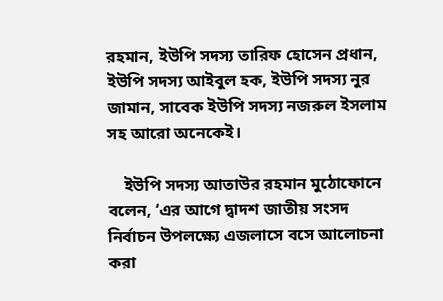রহমান, ইউপি সদস্য তারিফ হোসেন প্রধান, ইউপি সদস্য আইবুল হক, ইউপি সদস্য নুর জামান, সাবেক ইউপি সদস্য নজরুল ইসলাম সহ আরো অনেকেই।

    ইউপি সদস্য আতাউর রহমান মুঠোফোনে বলেন, ‘এর আগে দ্বাদশ জাতীয় সংসদ নির্বাচন উপলক্ষ্যে এজলাসে বসে আলোচনা করা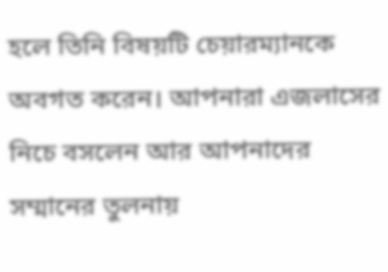হলে তিনি বিষয়টি চেয়ারম্যানকে অবগত করেন। আপনারা এজলাসের নিচে বসলেন আর আপনাদের সম্মানের তুলনায়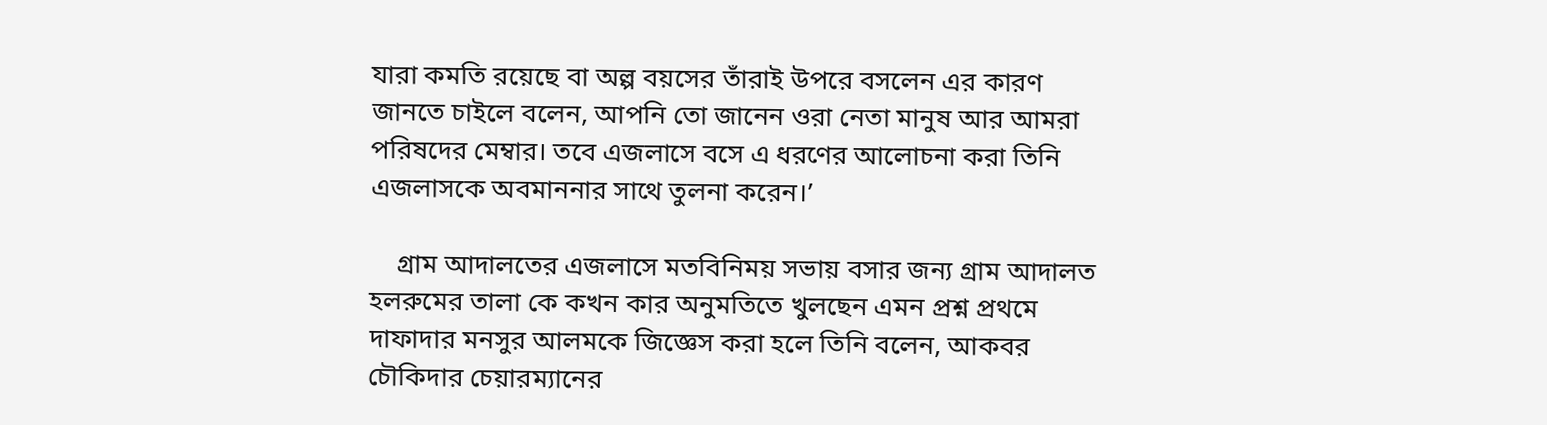যারা কমতি রয়েছে বা অল্প বয়সের তাঁরাই উপরে বসলেন এর কারণ জানতে চাইলে বলেন, আপনি তো জানেন ওরা নেতা মানুষ আর আমরা পরিষদের মেম্বার। তবে এজলাসে বসে এ ধরণের আলোচনা করা তিনি এজলাসকে অবমাননার সাথে তুলনা করেন।’

    গ্রাম আদালতের এজলাসে মতবিনিময় সভায় বসার জন্য গ্রাম আদালত হলরুমের তালা কে কখন কার অনুমতিতে খুলছেন এমন প্রশ্ন প্রথমে দাফাদার মনসুর আলমকে জিজ্ঞেস করা হলে তিনি বলেন, আকবর চৌকিদার চেয়ারম্যানের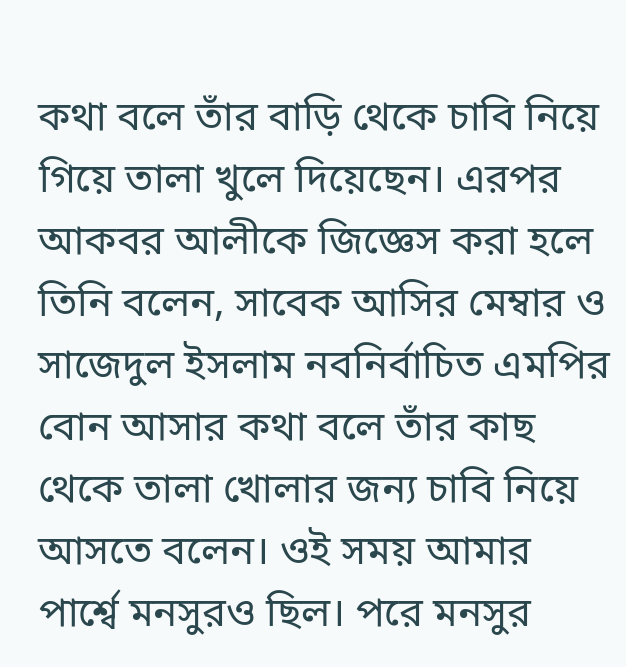কথা বলে তাঁর বাড়ি থেকে চাবি নিয়ে গিয়ে তালা খুলে দিয়েছেন। এরপর আকবর আলীকে জিজ্ঞেস করা হলে তিনি বলেন, সাবেক আসির মেম্বার ও সাজেদুল ইসলাম নবনির্বাচিত এমপির বোন আসার কথা বলে তাঁর কাছ থেকে তালা খোলার জন্য চাবি নিয়ে আসতে বলেন। ওই সময় আমার পার্শ্বে মনসুরও ছিল। পরে মনসুর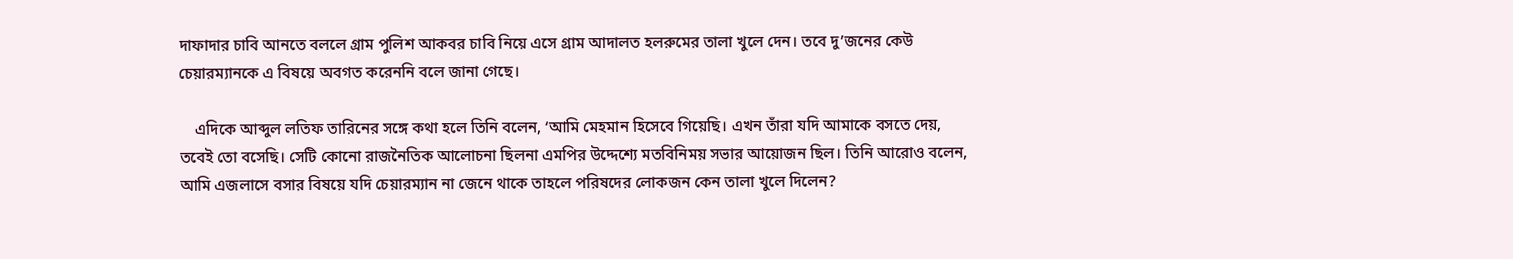দাফাদার চাবি আনতে বললে গ্রাম পুলিশ আকবর চাবি নিয়ে এসে গ্রাম আদালত হলরুমের তালা খুলে দেন। তবে দু’জনের কেউ চেয়ারম্যানকে এ বিষয়ে অবগত করেননি বলে জানা গেছে।

    এদিকে আব্দুল লতিফ তারিনের সঙ্গে কথা হলে তিনি বলেন, ‘আমি মেহমান হিসেবে গিয়েছি। এখন তাঁরা যদি আমাকে বসতে দেয়, তবেই তো বসেছি। সেটি কোনো রাজনৈতিক আলোচনা ছিলনা এমপির উদ্দেশ্যে মতবিনিময় সভার আয়োজন ছিল। তিনি আরোও বলেন, আমি এজলাসে বসার বিষয়ে যদি চেয়ারম্যান না জেনে থাকে তাহলে পরিষদের লোকজন কেন তালা খুলে দিলেন?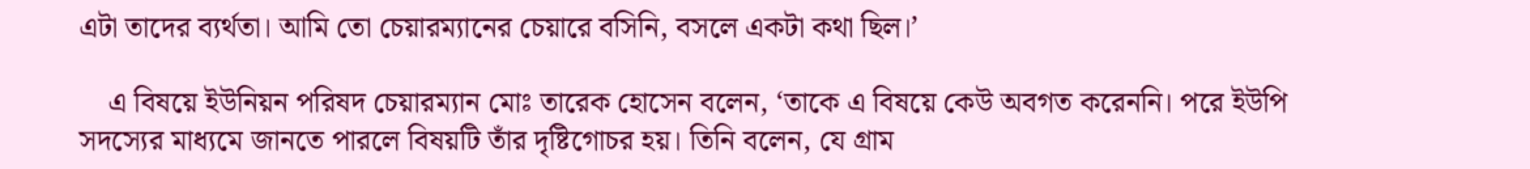এটা তাদের ব্যর্থতা। আমি তো চেয়ারম্যানের চেয়ারে বসিনি, বসলে একটা কথা ছিল।’

    এ বিষয়ে ইউনিয়ন পরিষদ চেয়ারম্যান মোঃ তারেক হোসেন বলেন, ‘তাকে এ বিষয়ে কেউ অবগত করেননি। পরে ইউপি সদস্যের মাধ্যমে জানতে পারলে বিষয়টি তাঁর দৃষ্টিগোচর হয়। তিনি বলেন, যে গ্রাম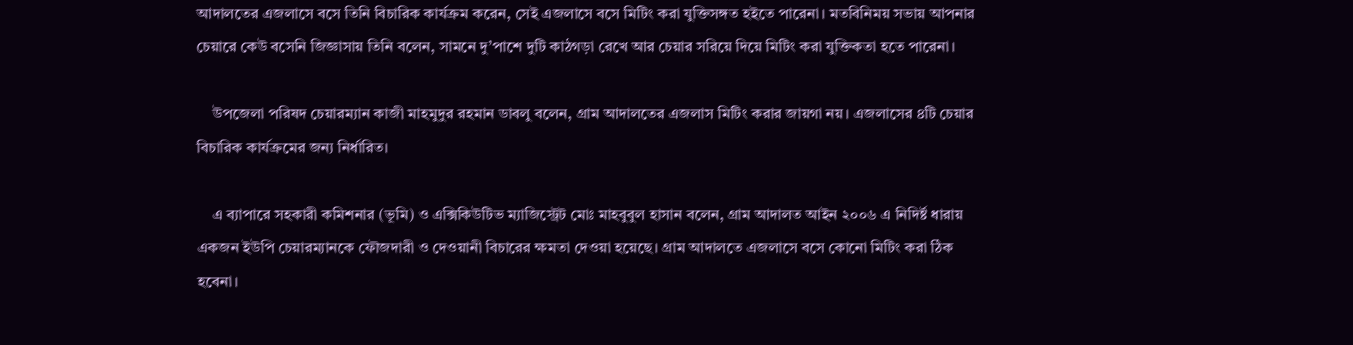আদালতের এজলাসে বসে তিনি বিচারিক কার্যক্রম করেন, সেই এজলাসে বসে মিটিং করা যুক্তিসঙ্গত হইতে পারেনা। মতবিনিময় সভায় আপনার চেয়ারে কেউ বসেনি জিজ্ঞাসায় তিনি বলেন, সামনে দু’পাশে দুটি কাঠগড়া রেখে আর চেয়ার সরিয়ে দিয়ে মিটিং করা যুক্তিকতা হতে পারেনা।

    উপজেলা পরিষদ চেয়ারম্যান কাজী মাহমুদুর রহমান ডাবলু বলেন, গ্রাম আদালতের এজলাস মিটিং করার জায়গা নয়। এজলাসের ৪টি চেয়ার বিচারিক কার্যক্রমের জন্য নির্ধারিত।

    এ ব্যাপারে সহকারী কমিশনার (ভূমি) ও এক্সিকিউটিভ ম্যাজিস্ট্রেট মোঃ মাহবুবুল হাসান বলেন, গ্রাম আদালত আইন ২০০৬ এ নিদির্ষ্ট ধারায় একজন ইউপি চেয়ারম্যানকে ফৌজদারী ও দেওয়ানী বিচারের ক্ষমতা দেওয়া হয়েছে। গ্রাম আদালতে এজলাসে বসে কোনো মিটিং করা ঠিক হবেনা।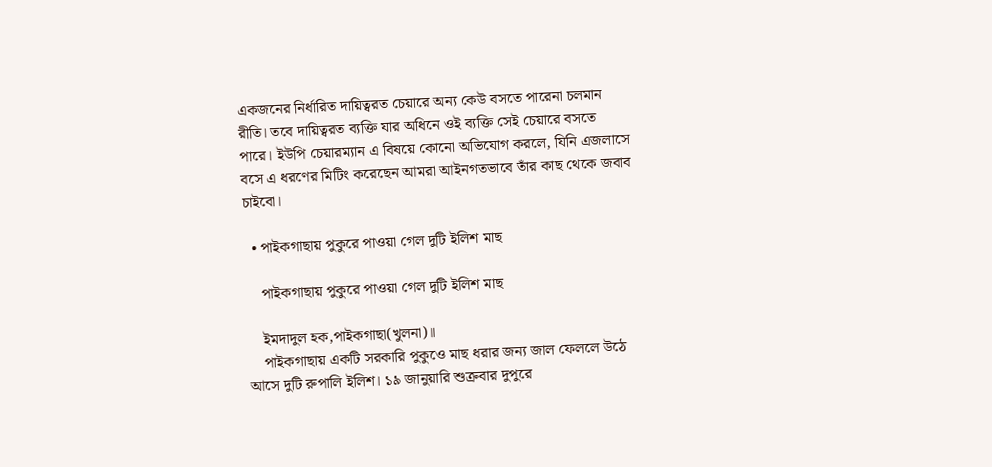একজনের নির্ধারিত দায়িত্বরত চেয়ারে অন্য কেউ বসতে পারেনা চলমান রীতি। তবে দায়িত্বরত ব্যক্তি যার অধিনে ওই ব্যক্তি সেই চেয়ারে বসতে পারে। ইউপি চেয়ারম্যান এ বিষয়ে কোনো অভিযোগ করলে, যিনি এজলাসে বসে এ ধরণের মিটিং করেছেন আমরা আইনগতভাবে তাঁর কাছ থেকে জবাব চাইবো।

  • পাইকগাছায় পুকুরে পাওয়া গেল দুটি ইলিশ মাছ

    পাইকগাছায় পুকুরে পাওয়া গেল দুটি ইলিশ মাছ

    ইমদাদুল হক,পাইকগাছা(খুলনা)॥
    পাইকগাছায় একটি সরকারি পুকুওে মাছ ধরার জন্য জাল ফেললে উঠে আসে দুটি রুপালি ইলিশ। ১৯ জানুয়ারি শুক্রবার দুপুরে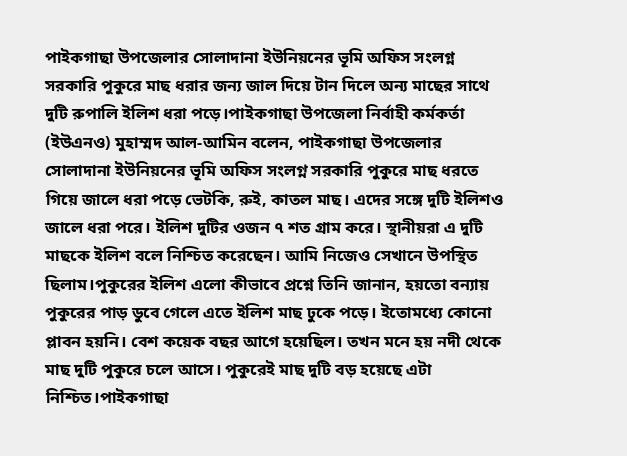পাইকগাছা উপজেলার সোলাদানা ইউনিয়নের ভূমি অফিস সংলগ্ন সরকারি পুকুরে মাছ ধরার জন্য জাল দিয়ে টান দিলে অন্য মাছের সাথে দুটি রুপালি ইলিশ ধরা পড়ে।পাইকগাছা উপজেলা নির্বাহী কর্মকর্তা (ইউএনও) মুহাম্মদ আল-আমিন বলেন, পাইকগাছা উপজেলার সোলাদানা ইউনিয়নের ভূমি অফিস সংলগ্ন সরকারি পুকুরে মাছ ধরতে গিয়ে জালে ধরা পড়ে ভেটকি, রুই, কাতল মাছ। এদের সঙ্গে দুটি ইলিশও জালে ধরা পরে। ইলিশ দুটির ওজন ৭ শত গ্রাম করে। স্থানীয়রা এ দুটি মাছকে ইলিশ বলে নিশ্চিত করেছেন। আমি নিজেও সেখানে উপস্থিত ছিলাম।পুকুরের ইলিশ এলো কীভাবে প্রশ্নে তিনি জানান, হয়তো বন্যায় পুকুরের পাড় ডুবে গেলে এতে ইলিশ মাছ ঢুকে পড়ে। ইতোমধ্যে কোনো প্লাবন হয়নি। বেশ কয়েক বছর আগে হয়েছিল। তখন মনে হয় নদী থেকে মাছ দুটি পুকুরে চলে আসে। পুকুরেই মাছ দুটি বড় হয়েছে এটা নিশ্চিত।পাইকগাছা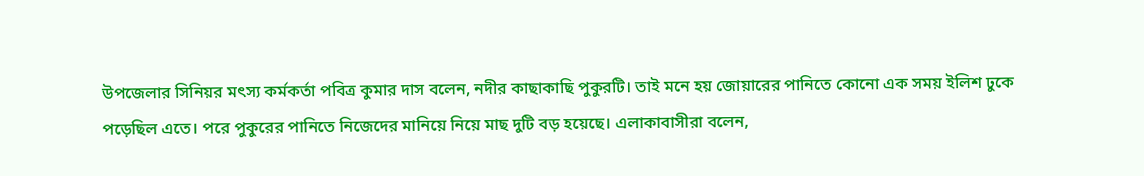উপজেলার সিনিয়র মৎস্য কর্মকর্তা পবিত্র কুমার দাস বলেন, নদীর কাছাকাছি পুকুরটি। তাই মনে হয় জোয়ারের পানিতে কোনো এক সময় ইলিশ ঢুকে পড়েছিল এতে। পরে পুকুরের পানিতে নিজেদের মানিয়ে নিয়ে মাছ দুটি বড় হয়েছে। এলাকাবাসীরা বলেন,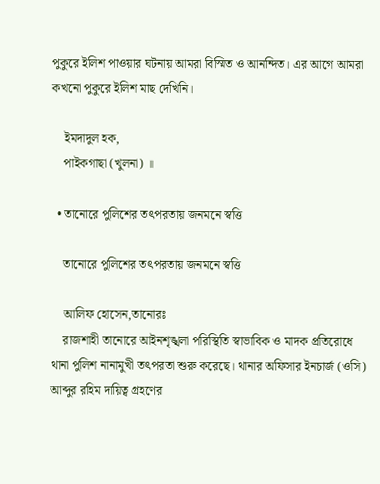পুকুরে ইলিশ পাওয়ার ঘটনায় আমরা বিস্মিত ও আনন্দিত। এর আগে আমরা কখনো পুকুরে ইলিশ মাছ দেখিনি।

    ইমদাদুল হক,
    পাইকগাছা (খুলনা) ॥

  • তানোরে পুলিশের তৎপরতায় জনমনে স্বত্তি

    তানোরে পুলিশের তৎপরতায় জনমনে স্বত্তি

    আলিফ হোসেন,তানোরঃ
    রাজশাহী তানোরে আইনশৃঙ্খলা পরিস্থিতি স্বাভাবিক ও মাদক প্রতিরোধে থানা পুলিশ নানামুখী তৎপরতা শুরু করেছে। থানার অফিসার ইনচার্জ (ওসি) আব্দুর রহিম দায়িত্ব গ্রহণের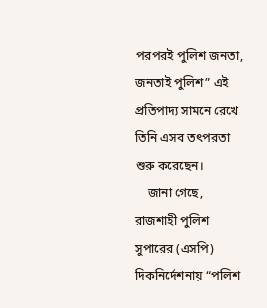পরপরই পুলিশ জনতা, জনতাই পুলিশ” এই প্রতিপাদ্য সামনে রেখে তিনি এসব তৎপরতা শুরু করেছেন।
    জানা গেছে, রাজশাহী পুলিশ সুপারের (এসপি) দিকনির্দেশনায় “পলিশ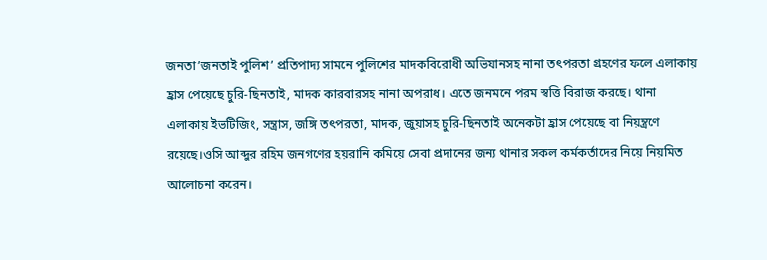জনতা’জনতাই পুলিশ’ প্রতিপাদ্য সামনে পুলিশের মাদকবিরোধী অভিযানসহ নানা তৎপরতা গ্রহণের ফলে এলাকায় হ্রাস পেয়েছে চুরি-ছিনতাই, মাদক কারবারসহ নানা অপরাধ। এতে জনমনে পরম স্বত্তি বিরাজ করছে। থানা এলাকায় ইভটিজিং, সন্ত্রাস, জঙ্গি তৎপরতা, মাদক, জুয়াসহ চুরি-ছিনতাই অনেকটা হ্রাস পেয়েছে বা নিয়ন্ত্রণে রয়েছে।ওসি আব্দুর রহিম জনগণের হয়রানি কমিয়ে সেবা প্রদানের জন্য থানার সকল কর্মকর্তাদের নিয়ে নিয়মিত আলোচনা করেন।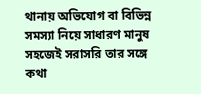থানায় অভিযোগ বা বিভিন্ন সমস্যা নিয়ে সাধারণ মানুষ সহজেই সরাসরি তার সঙ্গে কথা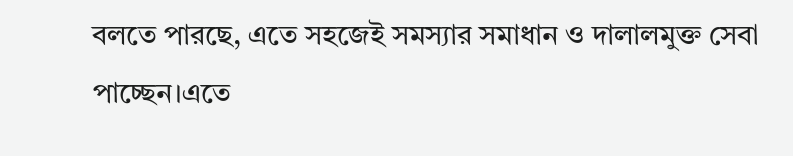বলতে পারছে, এতে সহজেই সমস্যার সমাধান ও দালালমুক্ত সেবা পাচ্ছেন।এতে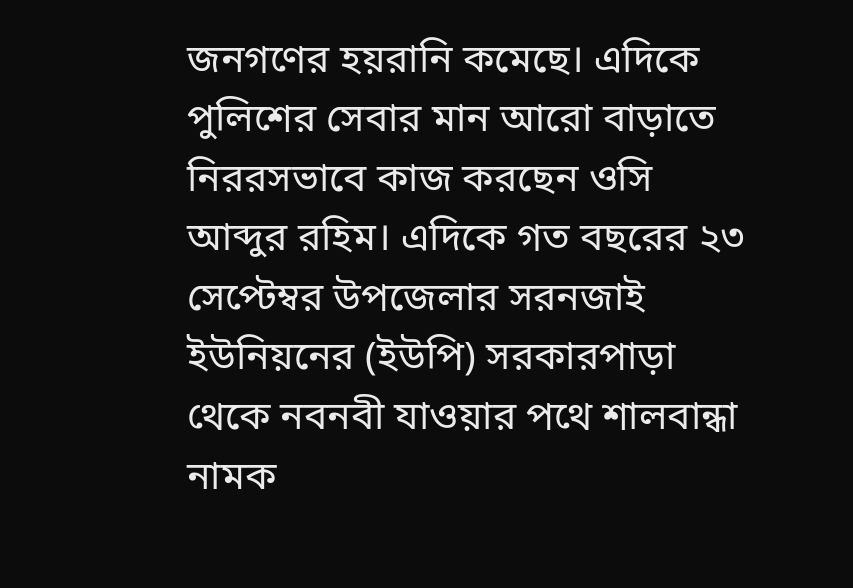জনগণের হয়রানি কমেছে। এদিকে পুলিশের সেবার মান আরো বাড়াতে নিররসভাবে কাজ করছেন ওসি আব্দুর রহিম। এদিকে গত বছরের ২৩ সেপ্টেম্বর উপজেলার সরনজাই ইউনিয়নের (ইউপি) সরকারপাড়া থেকে নবনবী যাওয়ার পথে শালবান্ধা নামক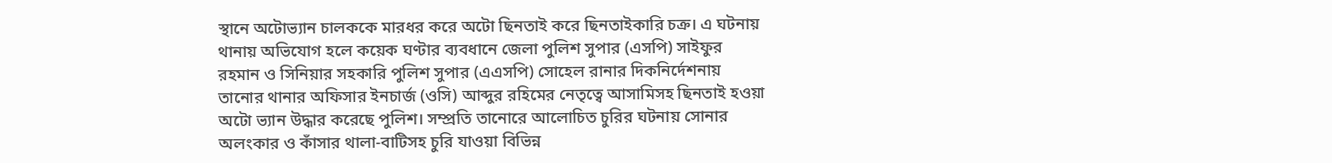স্থানে অটোভ্যান চালককে মারধর করে অটো ছিনতাই করে ছিনতাইকারি চক্র। এ ঘটনায় থানায় অভিযোগ হলে কয়েক ঘণ্টার ব্যবধানে জেলা পুলিশ সুপার (এসপি) সাইফুর রহমান ও সিনিয়ার সহকারি পুলিশ সুপার (এএসপি) সোহেল রানার দিকনির্দেশনায় তানোর থানার অফিসার ইনচার্জ (ওসি) আব্দুর রহিমের নেতৃত্বে আসামিসহ ছিনতাই হওয়া অটো ভ্যান উদ্ধার করেছে পুলিশ। সম্প্রতি তানোরে আলোচিত চুরির ঘটনায় সোনার অলংকার ও কাঁসার থালা-বাটিসহ চুরি যাওয়া বিভিন্ন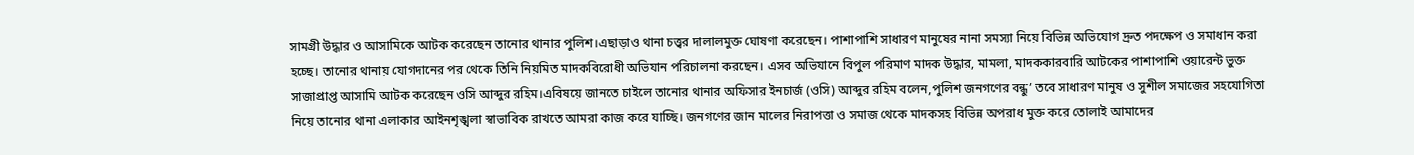সামগ্রী উদ্ধার ও আসামিকে আটক করেছেন তানোর থানার পুলিশ।এছাড়াও থানা চত্ত্বর দালালমুক্ত ঘোষণা করেছেন। পাশাপাশি সাধারণ মানুষের নানা সমস্যা নিয়ে বিভিন্ন অভিযোগ দ্রুত পদক্ষেপ ও সমাধান করা হচ্ছে। তানোর থানায় যোগদানের পর থেকে তিনি নিয়মিত মাদকবিরোধী অভিযান পরিচালনা করছেন। এসব অভিযানে বিপুল পরিমাণ মাদক উদ্ধার, মামলা, মাদককারবারি আটকের পাশাপাশি ওয়ারেন্ট ভুক্ত সাজাপ্রাপ্ত আসামি আটক করেছেন ওসি আব্দুর রহিম।এবিষয়ে জানতে চাইলে তানোর থানার অফিসার ইনচার্জ (ওসি) আব্দুর রহিম বলেন,পুলিশ জনগণের বন্ধু’ তবে সাধারণ মানুষ ও সুশীল সমাজের সহযোগিতা নিয়ে তানোর থানা এলাকার আইনশৃঙ্খলা স্বাভাবিক রাখতে আমরা কাজ করে যাচ্ছি। জনগণের জান মালের নিরাপত্তা ও সমাজ থেকে মাদকসহ বিভিন্ন অপরাধ মুক্ত করে তোলাই আমাদের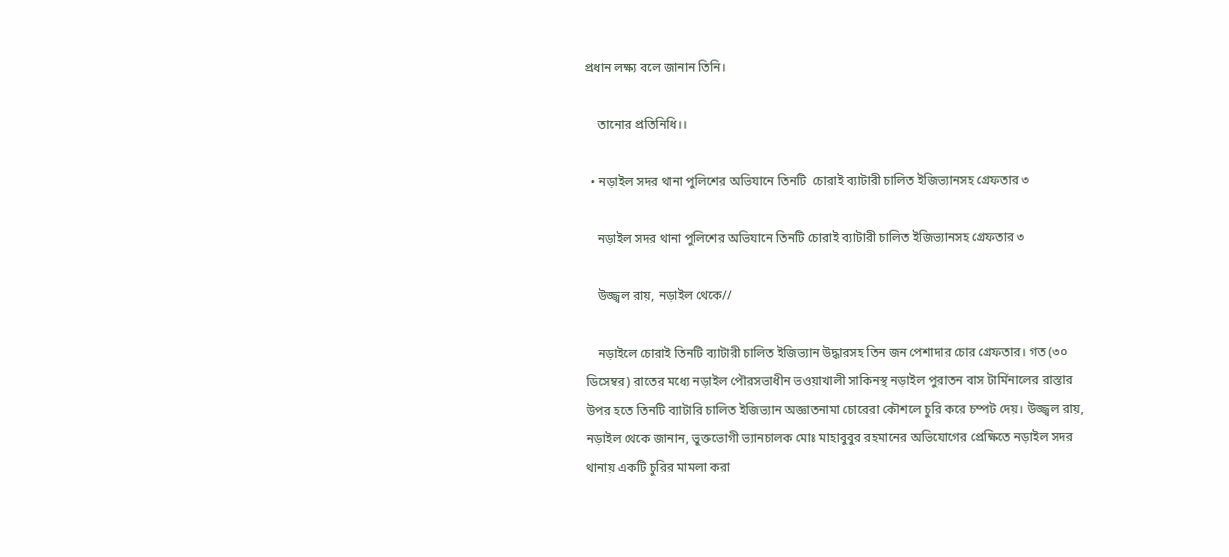প্রধান লক্ষ্য বলে জানান তিনি।

    তানোর প্রতিনিধি।।

  • নড়াইল সদর থানা পুলিশের অভিযানে তিনটি  চোরাই ব্যাটারী চালিত ইজিভ্যানসহ গ্রেফতার ৩

    নড়াইল সদর থানা পুলিশের অভিযানে তিনটি চোরাই ব্যাটারী চালিত ইজিভ্যানসহ গ্রেফতার ৩

    উজ্জ্বল রায়, নড়াইল থেকে//

    নড়াইলে চোরাই তিনটি ব্যাটারী চালিত ইজিভ্যান উদ্ধারসহ তিন জন পেশাদার চোর গ্রেফতার। গত (৩০ ডিসেম্বর) রাতের মধ্যে নড়াইল পৌরসভাধীন ভওয়াখালী সাকিনস্থ নড়াইল পুরাতন বাস টার্মিনালের রাস্তার উপর হতে তিনটি ব্যাটারি চালিত ইজিভ্যান অজ্ঞাতনামা চোরেরা কৌশলে চুরি করে চম্পট দেয়। উজ্জ্বল রায়, নড়াইল থেকে জানান, ভুক্তভোগী ভ্যানচালক মোঃ মাহাবুবুর রহমানের অভিযোগের প্রেক্ষিতে নড়াইল সদর থানায় একটি চুরির মামলা করা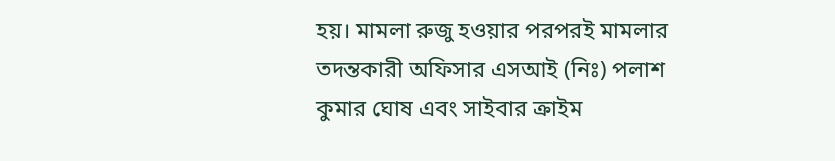হয়। মামলা রুজু হওয়ার পরপরই মামলার তদন্তকারী অফিসার এসআই (নিঃ) পলাশ কুমার ঘোষ এবং সাইবার ক্রাইম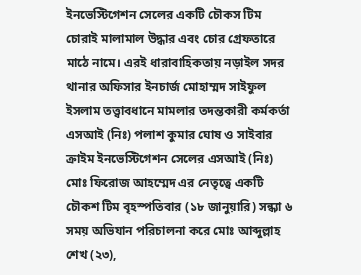ইনভেস্টিগেশন সেলের একটি চৌকস টিম চোরাই মালামাল উদ্ধার এবং চোর গ্রেফতারে মাঠে নামে। এরই ধারাবাহিকতায় নড়াইল সদর থানার অফিসার ইনচার্জ মোহাম্মদ সাইফুল ইসলাম তত্ত্বাবধানে মামলার তদন্তকারী কর্মকর্তা এসআই (নিঃ) পলাশ কুমার ঘোষ ও সাইবার ক্রাইম ইনভেস্টিগেশন সেলের এসআই (নিঃ) মোঃ ফিরোজ আহম্মেদ এর নেতৃত্বে একটি চৌকশ টিম বৃহস্পতিবার (১৮ জানুয়ারি) সন্ধ্যা ৬ সময় অভিযান পরিচালনা করে মোঃ আব্দুল্লাহ শেখ (২৩),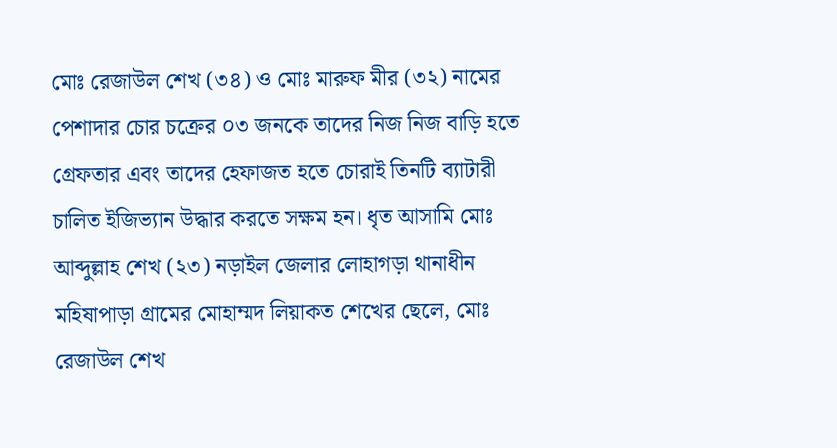মোঃ রেজাউল শেখ (৩৪) ও মোঃ মারুফ মীর (৩২) নামের পেশাদার চোর চক্রের ০৩ জনকে তাদের নিজ নিজ বাড়ি হতে গ্রেফতার এবং তাদের হেফাজত হতে চোরাই তিনটি ব্যাটারী চালিত ইজিভ্যান উদ্ধার করতে সক্ষম হন। ধৃত আসামি মোঃ আব্দুল্লাহ শেখ (২৩) নড়াইল জেলার লোহাগড়া থানাধীন মহিষাপাড়া গ্রামের মোহাম্মদ লিয়াকত শেখের ছেলে, মোঃ রেজাউল শেখ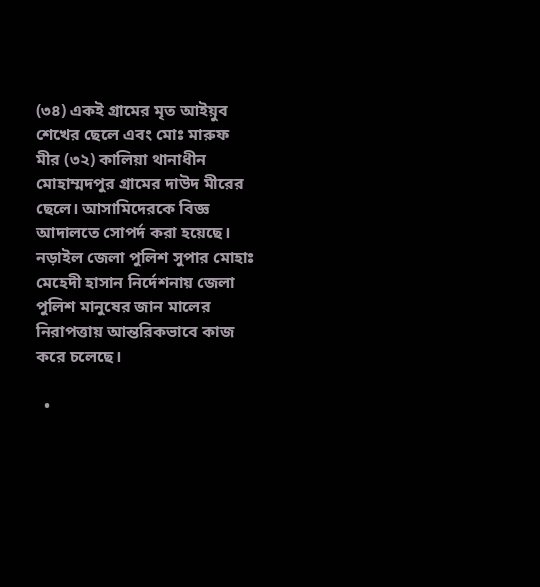(৩৪) একই গ্রামের মৃত আইয়ুব শেখের ছেলে এবং মোঃ মারুফ মীর (৩২) কালিয়া থানাধীন মোহাম্মদপুর গ্রামের দাউদ মীরের ছেলে। আসামিদেরকে বিজ্ঞ আদালতে সোপর্দ করা হয়েছে। নড়াইল জেলা পুলিশ সুপার মোহাঃ মেহেদী হাসান নির্দেশনায় জেলা পুলিশ মানুষের জান মালের নিরাপত্তায় আন্তরিকভাবে কাজ করে চলেছে।

  •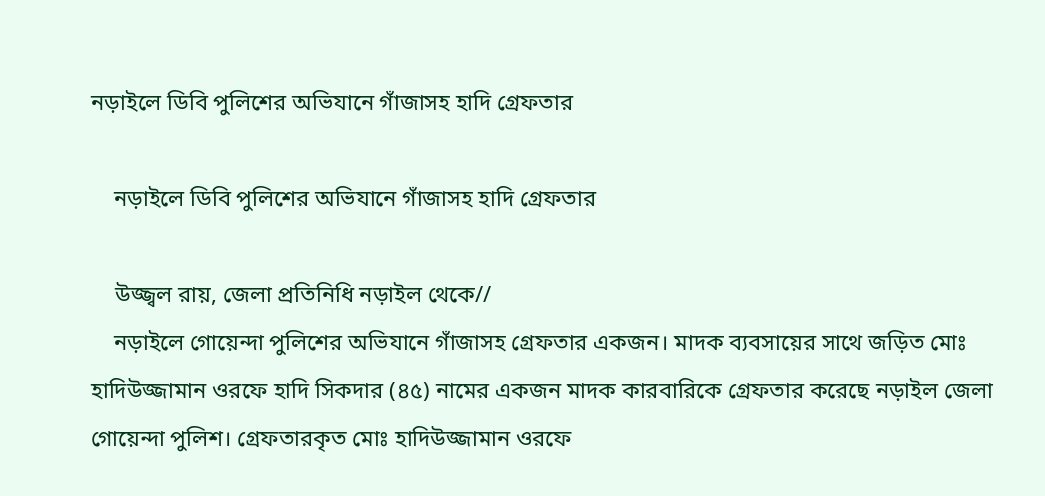নড়াইলে ডিবি পুলিশের অভিযানে গাঁজাসহ হাদি গ্রেফতার

    নড়াইলে ডিবি পুলিশের অভিযানে গাঁজাসহ হাদি গ্রেফতার

    উজ্জ্বল রায়, জেলা প্রতিনিধি নড়াইল থেকে//
    নড়াইলে গোয়েন্দা পুলিশের অভিযানে গাঁজাসহ গ্রেফতার একজন। মাদক ব্যবসায়ের সাথে জড়িত মোঃ হাদিউজ্জামান ওরফে হাদি সিকদার (৪৫) নামের একজন মাদক কারবারিকে গ্রেফতার করেছে নড়াইল জেলা গোয়েন্দা পুলিশ। গ্রেফতারকৃত মোঃ হাদিউজ্জামান ওরফে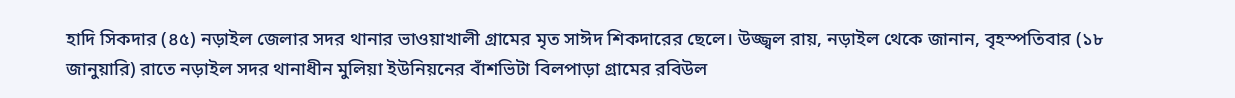হাদি সিকদার (৪৫) নড়াইল জেলার সদর থানার ভাওয়াখালী গ্রামের মৃত সাঈদ শিকদারের ছেলে। উজ্জ্বল রায়, নড়াইল থেকে জানান, বৃহস্পতিবার (১৮ জানুয়ারি) রাতে নড়াইল সদর থানাধীন মুলিয়া ইউনিয়নের বাঁশভিটা বিলপাড়া গ্রামের রবিউল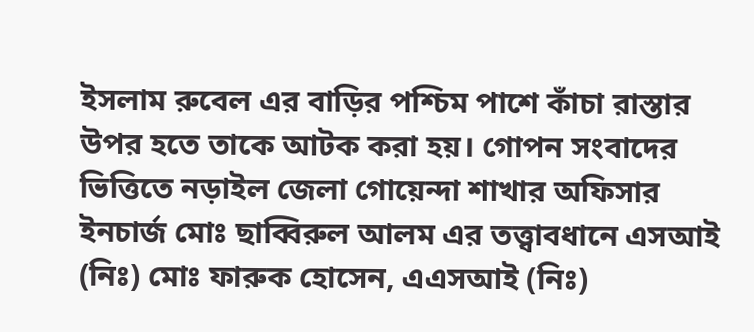ইসলাম রুবেল এর বাড়ির পশ্চিম পাশে কাঁচা রাস্তার উপর হতে তাকে আটক করা হয়। গোপন সংবাদের ভিত্তিতে নড়াইল জেলা গোয়েন্দা শাখার অফিসার ইনচার্জ মোঃ ছাব্বিরুল আলম এর তত্ত্বাবধানে এসআই (নিঃ) মোঃ ফারুক হোসেন, এএসআই (নিঃ)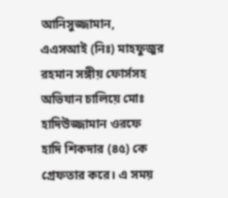আনিসুজ্জামান, এএসআই (নিঃ) মাহফুজুর রহমান সঙ্গীয় ফোর্সসহ অভিযান চালিয়ে মোঃ হাদিউজ্জামান ওরফে হাদি শিকদার (৪৫) কে গ্রেফতার করে। এ সময়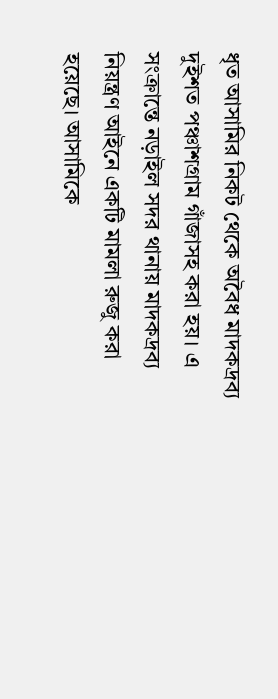ধৃত আসামির নিকট থেকে অবৈধ মাদকদ্রব্য দুইশত পঞ্চাশগ্রাম গাঁজাসহ করা হয়। এ সংক্রান্তে নড়াইল সদর থানায় মাদকদ্রব্য নিয়ন্ত্রণ আইনে একটি মামলা রুজু করা হয়েছে। আসামিকে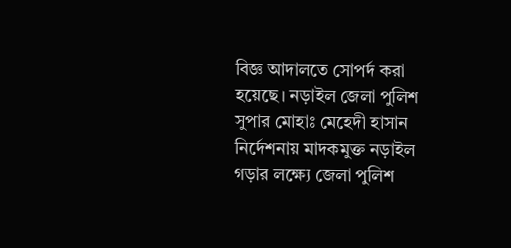বিজ্ঞ আদালতে সোপর্দ করা হয়েছে। নড়াইল জেলা পুলিশ সুপার মোহাঃ মেহেদী হাসান নির্দেশনায় মাদকমুক্ত নড়াইল গড়ার লক্ষ্যে জেলা পুলিশ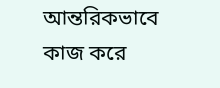আন্তরিকভাবে কাজ করে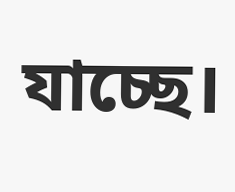যাচ্ছে।